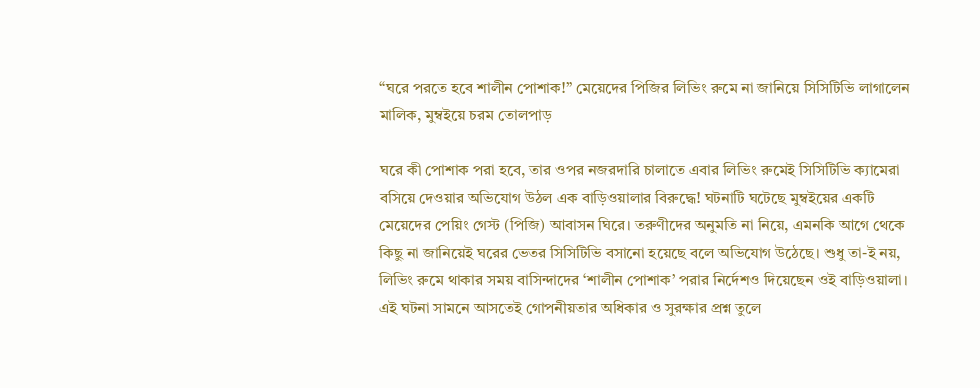“ঘরে পরতে হবে শালীন পোশাক!” মেয়েদের পিজির লিভিং রুমে না জানিয়ে সিসিটিভি লাগালেন মালিক, মুম্বইয়ে চরম তোলপাড়

ঘরে কী পোশাক পরা হবে, তার ওপর নজরদারি চালাতে এবার লিভিং রুমেই সিসিটিভি ক্যামেরা বসিয়ে দেওয়ার অভিযোগ উঠল এক বাড়িওয়ালার বিরুদ্ধে! ঘটনাটি ঘটেছে মুম্বইয়ের একটি মেয়েদের পেয়িং গেস্ট (পিজি) আবাসন ঘিরে। তরুণীদের অনুমতি না নিয়ে, এমনকি আগে থেকে কিছু না জানিয়েই ঘরের ভেতর সিসিটিভি বসানো হয়েছে বলে অভিযোগ উঠেছে। শুধু তা-ই নয়, লিভিং রুমে থাকার সময় বাসিন্দাদের ‘শালীন পোশাক’ পরার নির্দেশও দিয়েছেন ওই বাড়িওয়ালা। এই ঘটনা সামনে আসতেই গোপনীয়তার অধিকার ও সুরক্ষার প্রশ্ন তুলে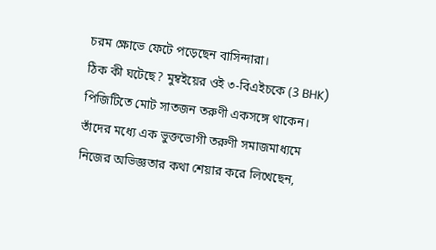চরম ক্ষোভে ফেটে পড়েছেন বাসিন্দারা।
ঠিক কী ঘটেছে? মুম্বইয়ের ওই ৩-বিএইচকে (3 BHK) পিজিটিতে মোট সাতজন তরুণী একসঙ্গে থাকেন। তাঁদের মধ্যে এক ভুক্তভোগী তরুণী সমাজমাধ্যমে নিজের অভিজ্ঞতার কথা শেয়ার করে লিখেছেন,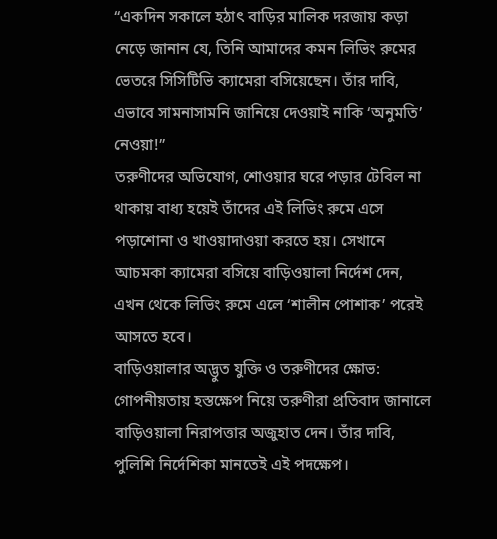“একদিন সকালে হঠাৎ বাড়ির মালিক দরজায় কড়া নেড়ে জানান যে, তিনি আমাদের কমন লিভিং রুমের ভেতরে সিসিটিভি ক্যামেরা বসিয়েছেন। তাঁর দাবি, এভাবে সামনাসামনি জানিয়ে দেওয়াই নাকি ‘অনুমতি’ নেওয়া!”
তরুণীদের অভিযোগ, শোওয়ার ঘরে পড়ার টেবিল না থাকায় বাধ্য হয়েই তাঁদের এই লিভিং রুমে এসে পড়াশোনা ও খাওয়াদাওয়া করতে হয়। সেখানে আচমকা ক্যামেরা বসিয়ে বাড়িওয়ালা নির্দেশ দেন, এখন থেকে লিভিং রুমে এলে ‘শালীন পোশাক’ পরেই আসতে হবে।
বাড়িওয়ালার অদ্ভুত যুক্তি ও তরুণীদের ক্ষোভ: গোপনীয়তায় হস্তক্ষেপ নিয়ে তরুণীরা প্রতিবাদ জানালে বাড়িওয়ালা নিরাপত্তার অজুহাত দেন। তাঁর দাবি, পুলিশি নির্দেশিকা মানতেই এই পদক্ষেপ।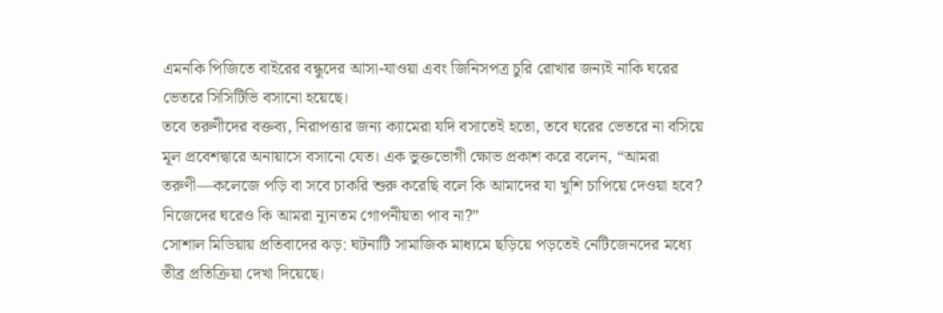এমনকি পিজিতে বাইরের বন্ধুদের আসা-যাওয়া এবং জিনিসপত্র চুরি রোখার জন্যই নাকি ঘরের ভেতরে সিসিটিভি বসানো হয়েছে।
তবে তরুণীদের বক্তব্য, নিরাপত্তার জন্য ক্যামেরা যদি বসাতেই হতো, তবে ঘরের ভেতরে না বসিয়ে মূল প্রবেশদ্বারে অনায়াসে বসানো যেত। এক ভুক্তভোগী ক্ষোভ প্রকাশ করে বলেন, “আমরা তরুণী—কলেজে পড়ি বা সবে চাকরি শুরু করেছি বলে কি আমাদের যা খুশি চাপিয়ে দেওয়া হবে? নিজেদের ঘরেও কি আমরা ন্যূনতম গোপনীয়তা পাব না?”
সোশাল মিডিয়ায় প্রতিবাদের ঝড়: ঘটনাটি সামাজিক মাধ্যমে ছড়িয়ে পড়তেই নেটিজেনদের মধ্যে তীব্র প্রতিক্রিয়া দেখা দিয়েছে।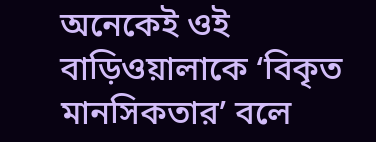অনেকেই ওই বাড়িওয়ালাকে ‘বিকৃত মানসিকতার’ বলে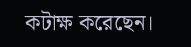কটাক্ষ করেছেন।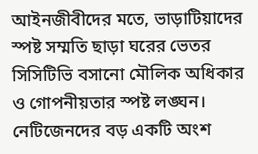আইনজীবীদের মতে, ভাড়াটিয়াদের স্পষ্ট সম্মতি ছাড়া ঘরের ভেতর সিসিটিভি বসানো মৌলিক অধিকার ও গোপনীয়তার স্পষ্ট লঙ্ঘন। নেটিজেনদের বড় একটি অংশ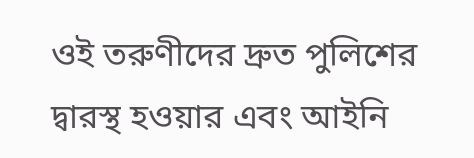ওই তরুণীদের দ্রুত পুলিশের দ্বারস্থ হওয়ার এবং আইনি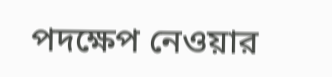পদক্ষেপ নেওয়ার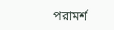পরামর্শ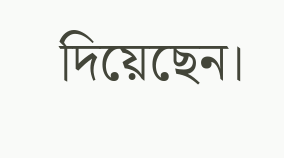দিয়েছেন।